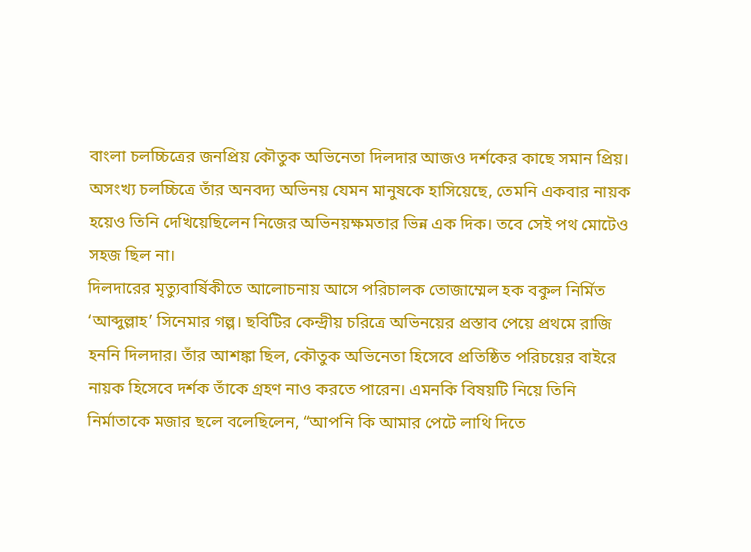বাংলা চলচ্চিত্রের জনপ্রিয় কৌতুক অভিনেতা দিলদার আজও দর্শকের কাছে সমান প্রিয়। অসংখ্য চলচ্চিত্রে তাঁর অনবদ্য অভিনয় যেমন মানুষকে হাসিয়েছে, তেমনি একবার নায়ক হয়েও তিনি দেখিয়েছিলেন নিজের অভিনয়ক্ষমতার ভিন্ন এক দিক। তবে সেই পথ মোটেও সহজ ছিল না।
দিলদারের মৃত্যুবার্ষিকীতে আলোচনায় আসে পরিচালক তোজাম্মেল হক বকুল নির্মিত ‘আব্দুল্লাহ’ সিনেমার গল্প। ছবিটির কেন্দ্রীয় চরিত্রে অভিনয়ের প্রস্তাব পেয়ে প্রথমে রাজি হননি দিলদার। তাঁর আশঙ্কা ছিল, কৌতুক অভিনেতা হিসেবে প্রতিষ্ঠিত পরিচয়ের বাইরে নায়ক হিসেবে দর্শক তাঁকে গ্রহণ নাও করতে পারেন। এমনকি বিষয়টি নিয়ে তিনি নির্মাতাকে মজার ছলে বলেছিলেন, “আপনি কি আমার পেটে লাথি দিতে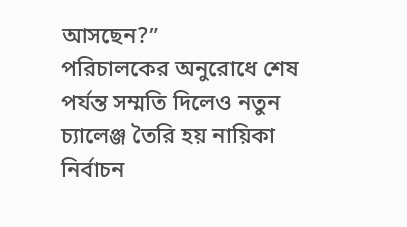আসছেন?”
পরিচালকের অনুরোধে শেষ পর্যন্ত সম্মতি দিলেও নতুন চ্যালেঞ্জ তৈরি হয় নায়িকা নির্বাচন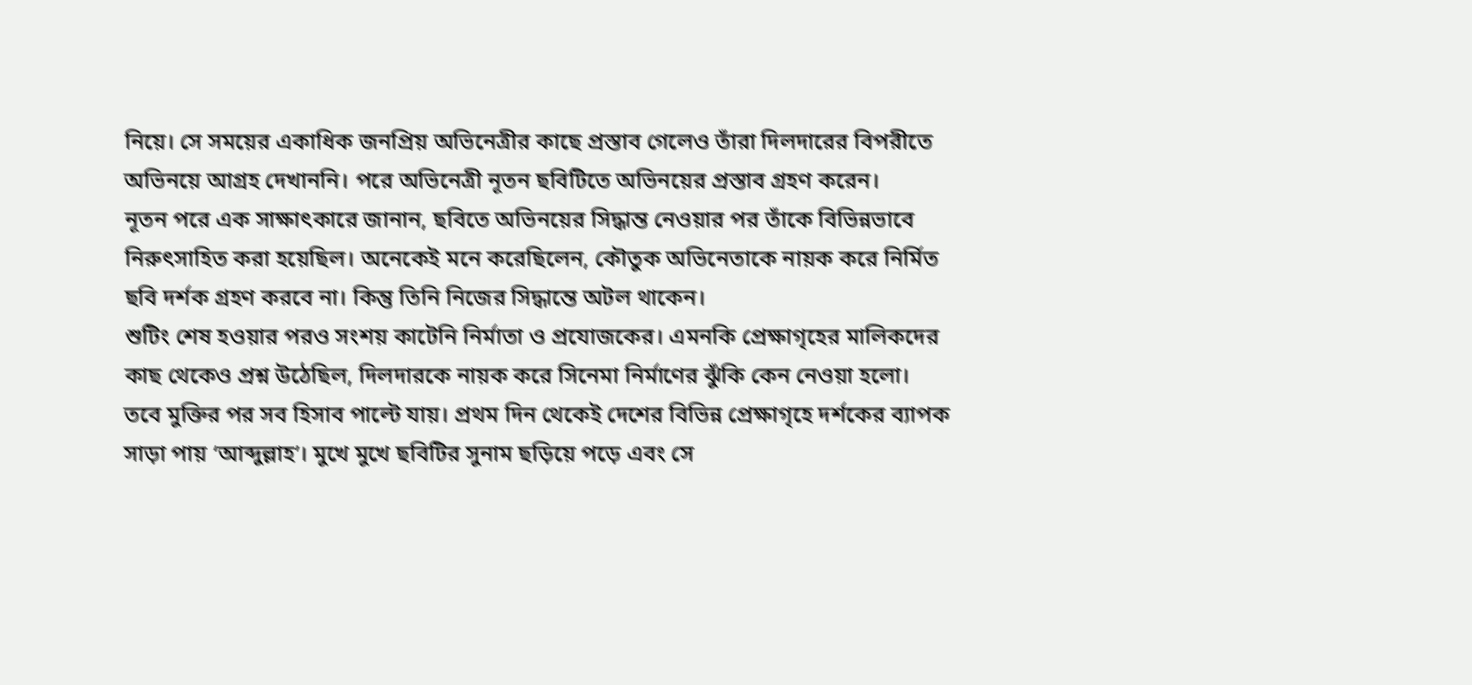নিয়ে। সে সময়ের একাধিক জনপ্রিয় অভিনেত্রীর কাছে প্রস্তাব গেলেও তাঁরা দিলদারের বিপরীতে অভিনয়ে আগ্রহ দেখাননি। পরে অভিনেত্রী নূতন ছবিটিতে অভিনয়ের প্রস্তাব গ্রহণ করেন।
নূতন পরে এক সাক্ষাৎকারে জানান, ছবিতে অভিনয়ের সিদ্ধান্ত নেওয়ার পর তাঁকে বিভিন্নভাবে নিরুৎসাহিত করা হয়েছিল। অনেকেই মনে করেছিলেন, কৌতুক অভিনেতাকে নায়ক করে নির্মিত ছবি দর্শক গ্রহণ করবে না। কিন্তু তিনি নিজের সিদ্ধান্তে অটল থাকেন।
শুটিং শেষ হওয়ার পরও সংশয় কাটেনি নির্মাতা ও প্রযোজকের। এমনকি প্রেক্ষাগৃহের মালিকদের কাছ থেকেও প্রশ্ন উঠেছিল, দিলদারকে নায়ক করে সিনেমা নির্মাণের ঝুঁকি কেন নেওয়া হলো।
তবে মুক্তির পর সব হিসাব পাল্টে যায়। প্রথম দিন থেকেই দেশের বিভিন্ন প্রেক্ষাগৃহে দর্শকের ব্যাপক সাড়া পায় ‘আব্দুল্লাহ’। মুখে মুখে ছবিটির সুনাম ছড়িয়ে পড়ে এবং সে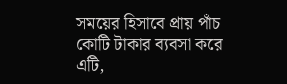সময়ের হিসাবে প্রায় পাঁচ কোটি টাকার ব্যবসা করে এটি,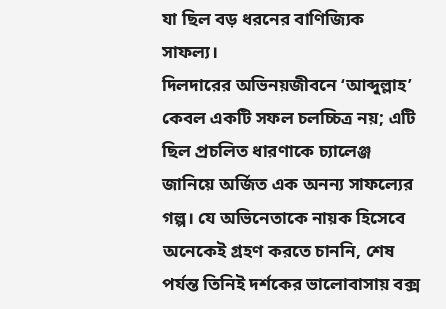যা ছিল বড় ধরনের বাণিজ্যিক সাফল্য।
দিলদারের অভিনয়জীবনে ‘আব্দুল্লাহ’ কেবল একটি সফল চলচ্চিত্র নয়; এটি ছিল প্রচলিত ধারণাকে চ্যালেঞ্জ জানিয়ে অর্জিত এক অনন্য সাফল্যের গল্প। যে অভিনেতাকে নায়ক হিসেবে অনেকেই গ্রহণ করতে চাননি, শেষ পর্যন্ত তিনিই দর্শকের ভালোবাসায় বক্স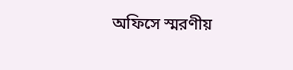অফিসে স্মরণীয়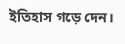ইতিহাস গড়ে দেন।